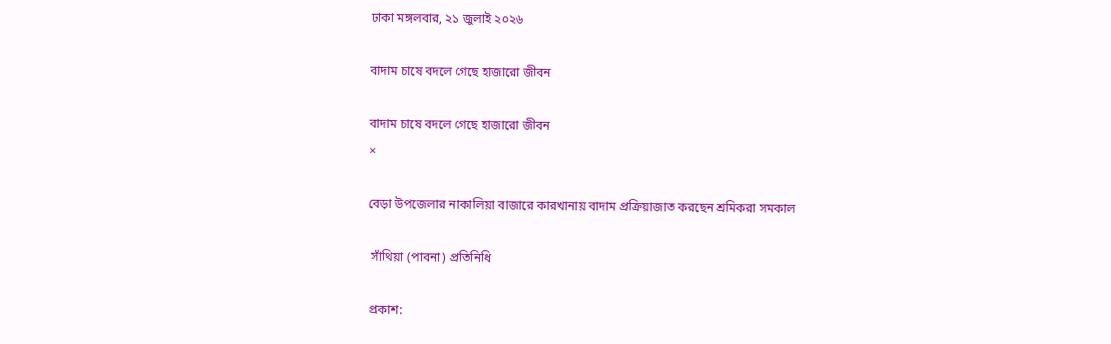ঢাকা মঙ্গলবার, ২১ জুলাই ২০২৬

বাদাম চাষে বদলে গেছে হাজারো জীবন

বাদাম চাষে বদলে গেছে হাজারো জীবন
×

বেড়া উপজেলার নাকালিয়া বাজারে কারখানায় বাদাম প্রক্রিয়াজাত করছেন শ্রমিকরা সমকাল

 সাঁথিয়া (পাবনা) প্রতিনিধি

প্রকাশ: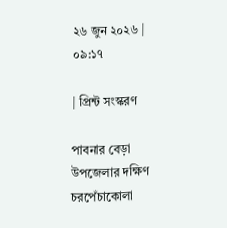২৬ জুন ২০২৬ | ০৯:১৭

| প্রিন্ট সংস্করণ

পাবনার বেড়া উপজেলার দক্ষিণ চরপেঁচাকোলা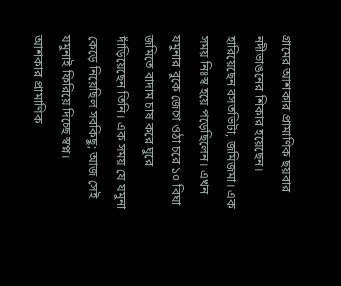গ্রামের আশকার প্রামাণিক ছয়বার নদীভাঙনের শিকার হয়েছেন। হারিয়েছেন বসতভিটা, জমিজমা। এক সময় নিঃস্ব হয়ে পড়েছিলেন। এখন যমুনার বুকে জেগে ওঠা চরে ১০ বিঘা জমিতে বাদাম চাষ করে ঘুরে দাঁড়িয়েছেন তিনি। এক সময় যে যমুনা কেড়ে নিয়েছিল সবকিছু; আজ সেই যমুনাই ফিরিয়ে দিচ্ছে স্বপ্ন।
আশকার প্রামাণিক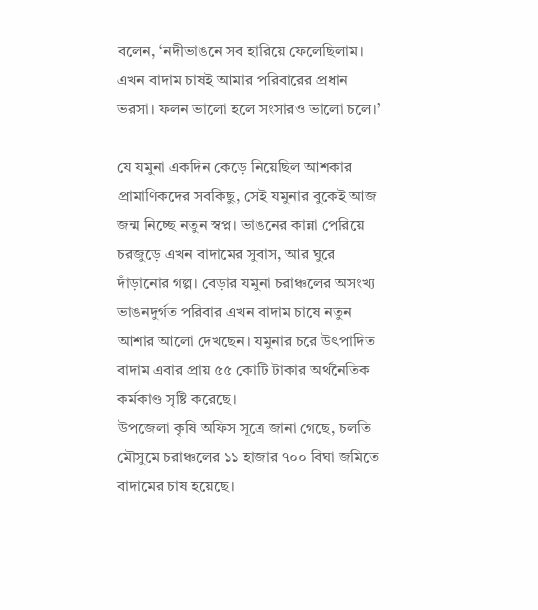বলেন, ‘নদীভাঙনে সব হারিয়ে ফেলেছিলাম। এখন বাদাম চাষই আমার পরিবারের প্রধান ভরসা। ফলন ভালো হলে সংসারও ভালো চলে।’

যে যমুনা একদিন কেড়ে নিয়েছিল আশকার প্রামাণিকদের সবকিছু, সেই যমুনার বুকেই আজ জন্ম নিচ্ছে নতুন স্বপ্ন। ভাঙনের কান্না পেরিয়ে চরজুড়ে এখন বাদামের সুবাস, আর ঘুরে দাঁড়ানোর গল্প। বেড়ার যমুনা চরাঞ্চলের অসংখ্য ভাঙনদুর্গত পরিবার এখন বাদাম চাষে নতুন আশার আলো দেখছেন। যমুনার চরে উৎপাদিত বাদাম এবার প্রায় ৫৫ কোটি টাকার অর্থনৈতিক কর্মকাণ্ড সৃষ্টি করেছে।
উপজেলা কৃষি অফিস সূত্রে জানা গেছে, চলতি মৌসুমে চরাঞ্চলের ১১ হাজার ৭০০ বিঘা জমিতে বাদামের চাষ হয়েছে।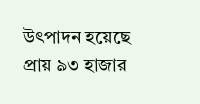উৎপাদন হয়েছে প্রায় ৯৩ হাজার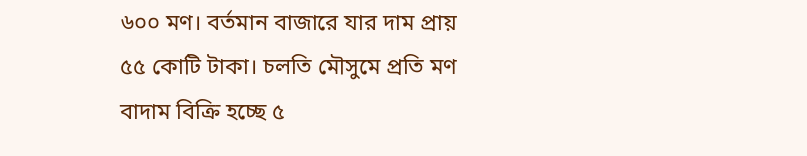৬০০ মণ। বর্তমান বাজারে যার দাম প্রায় ৫৫ কোটি টাকা। চলতি মৌসুমে প্রতি মণ বাদাম বিক্রি হচ্ছে ৫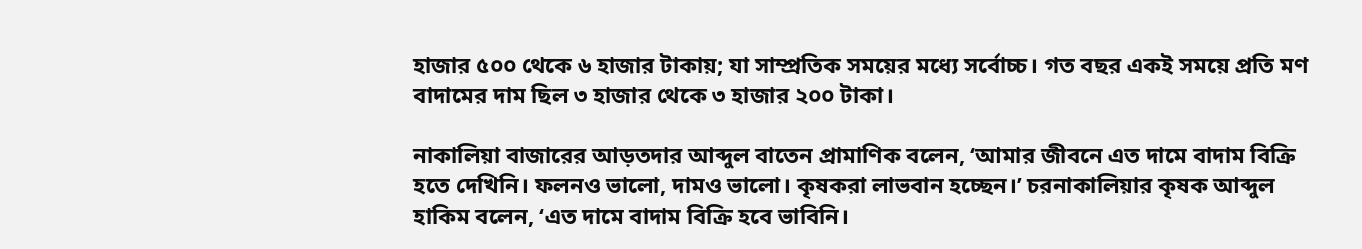হাজার ৫০০ থেকে ৬ হাজার টাকায়; যা সাম্প্রতিক সময়ের মধ্যে সর্বোচ্চ। গত বছর একই সময়ে প্রতি মণ বাদামের দাম ছিল ৩ হাজার থেকে ৩ হাজার ২০০ টাকা।

নাকালিয়া বাজারের আড়তদার আব্দুল বাতেন প্রামাণিক বলেন, ‘আমার জীবনে এত দামে বাদাম বিক্রি হতে দেখিনি। ফলনও ভালো, দামও ভালো। কৃষকরা লাভবান হচ্ছেন।’ চরনাকালিয়ার কৃষক আব্দুল হাকিম বলেন, ‘এত দামে বাদাম বিক্রি হবে ভাবিনি।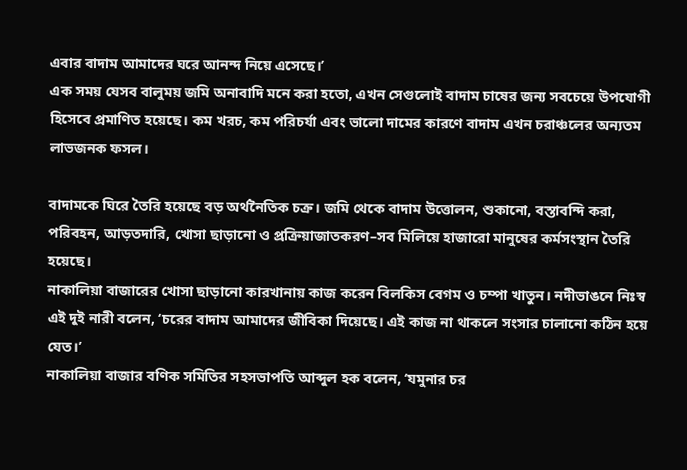এবার বাদাম আমাদের ঘরে আনন্দ নিয়ে এসেছে।’
এক সময় যেসব বালুময় জমি অনাবাদি মনে করা হতো, এখন সেগুলোই বাদাম চাষের জন্য সবচেয়ে উপযোগী হিসেবে প্রমাণিত হয়েছে। কম খরচ, কম পরিচর্যা এবং ভালো দামের কারণে বাদাম এখন চরাঞ্চলের অন্যতম লাভজনক ফসল।

বাদামকে ঘিরে তৈরি হয়েছে বড় অর্থনৈতিক চক্র। জমি থেকে বাদাম উত্তোলন, শুকানো, বস্তাবন্দি করা, পরিবহন, আড়তদারি, খোসা ছাড়ানো ও প্রক্রিয়াজাতকরণ–সব মিলিয়ে হাজারো মানুষের কর্মসংস্থান তৈরি হয়েছে।
নাকালিয়া বাজারের খোসা ছাড়ানো কারখানায় কাজ করেন বিলকিস বেগম ও চম্পা খাতুন। নদীভাঙনে নিঃস্ব এই দুই নারী বলেন, ‘চরের বাদাম আমাদের জীবিকা দিয়েছে। এই কাজ না থাকলে সংসার চালানো কঠিন হয়ে যেত।’
নাকালিয়া বাজার বণিক সমিতির সহসভাপতি আব্দুল হক বলেন, ‘যমুনার চর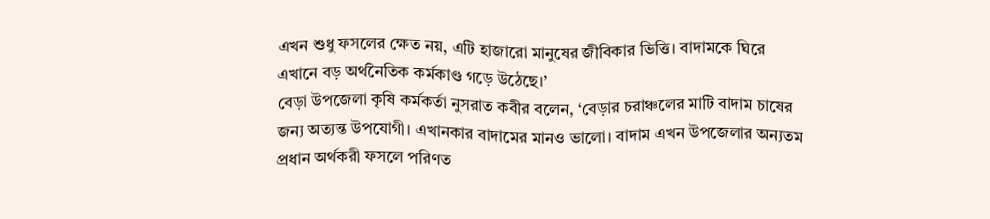এখন শুধু ফসলের ক্ষেত নয়, এটি হাজারো মানুষের জীবিকার ভিত্তি। বাদামকে ঘিরে এখানে বড় অর্থনৈতিক কর্মকাণ্ড গড়ে উঠেছে।’
বেড়া উপজেলা কৃষি কর্মকর্তা নুসরাত কবীর বলেন, ‘বেড়ার চরাঞ্চলের মাটি বাদাম চাষের জন্য অত্যন্ত উপযোগী। এখানকার বাদামের মানও ভালো। বাদাম এখন উপজেলার অন্যতম প্রধান অর্থকরী ফসলে পরিণত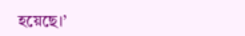হয়েছে।’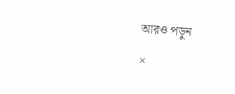আরও পড়ুন

×